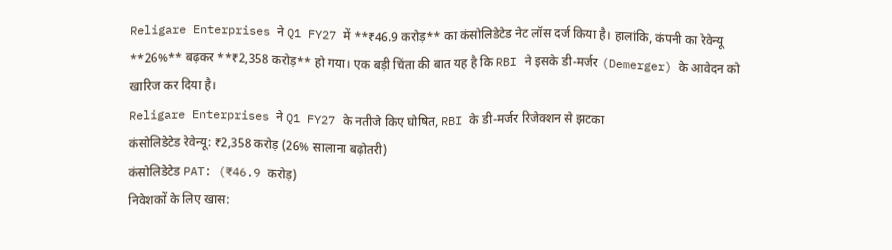Religare Enterprises ने Q1 FY27 में **₹46.9 करोड़** का कंसोलिडेटेड नेट लॉस दर्ज किया है। हालांकि, कंपनी का रेवेन्यू **26%** बढ़कर **₹2,358 करोड़** हो गया। एक बड़ी चिंता की बात यह है कि RBI ने इसके डी-मर्जर (Demerger) के आवेदन को खारिज कर दिया है।
Religare Enterprises ने Q1 FY27 के नतीजे किए घोषित, RBI के डी-मर्जर रिजेक्शन से झटका
कंसोलिडेटेड रेवेन्यू: ₹2,358 करोड़ (26% सालाना बढ़ोतरी)
कंसोलिडेटेड PAT: (₹46.9 करोड़)
निवेशकों के लिए खास: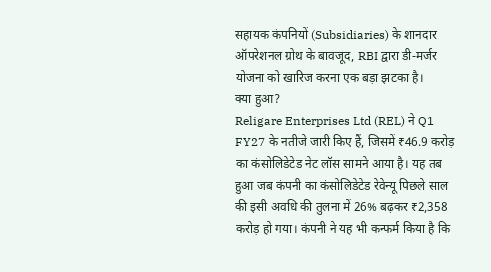सहायक कंपनियों (Subsidiaries) के शानदार ऑपरेशनल ग्रोथ के बावजूद, RBI द्वारा डी-मर्जर योजना को खारिज करना एक बड़ा झटका है।
क्या हुआ?
Religare Enterprises Ltd (REL) ने Q1 FY27 के नतीजे जारी किए हैं, जिसमें ₹46.9 करोड़ का कंसोलिडेटेड नेट लॉस सामने आया है। यह तब हुआ जब कंपनी का कंसोलिडेटेड रेवेन्यू पिछले साल की इसी अवधि की तुलना में 26% बढ़कर ₹2,358 करोड़ हो गया। कंपनी ने यह भी कन्फर्म किया है कि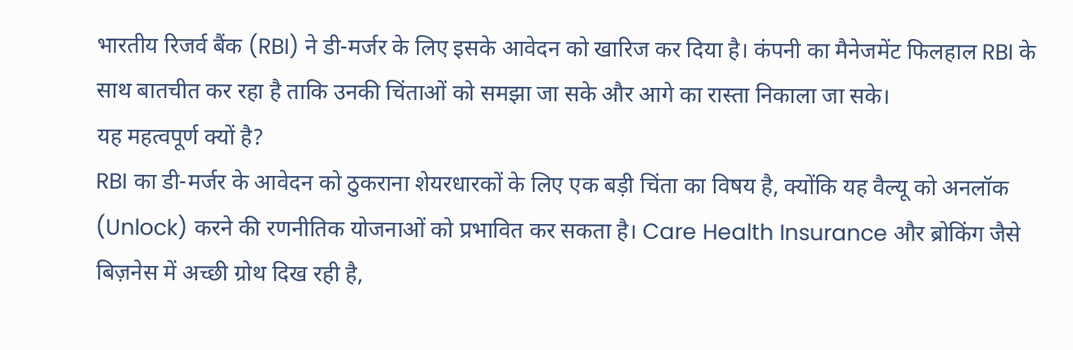भारतीय रिजर्व बैंक (RBI) ने डी-मर्जर के लिए इसके आवेदन को खारिज कर दिया है। कंपनी का मैनेजमेंट फिलहाल RBI के साथ बातचीत कर रहा है ताकि उनकी चिंताओं को समझा जा सके और आगे का रास्ता निकाला जा सके।
यह महत्वपूर्ण क्यों है?
RBI का डी-मर्जर के आवेदन को ठुकराना शेयरधारकों के लिए एक बड़ी चिंता का विषय है, क्योंकि यह वैल्यू को अनलॉक (Unlock) करने की रणनीतिक योजनाओं को प्रभावित कर सकता है। Care Health Insurance और ब्रोकिंग जैसे बिज़नेस में अच्छी ग्रोथ दिख रही है,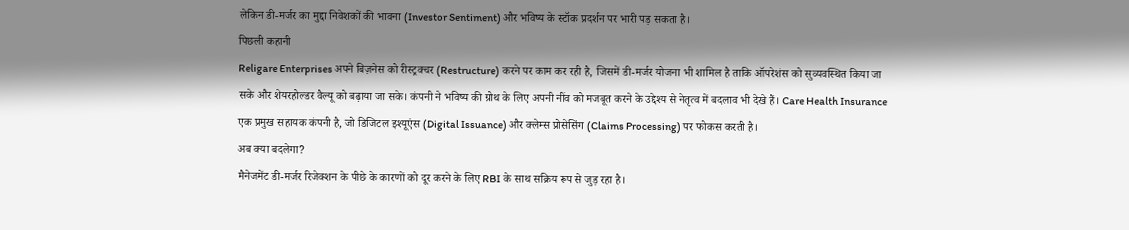लेकिन डी-मर्जर का मुद्दा निवेशकों की भावना (Investor Sentiment) और भविष्य के स्टॉक प्रदर्शन पर भारी पड़ सकता है।
पिछली कहानी
Religare Enterprises अपने बिज़नेस को रीस्ट्रक्चर (Restructure) करने पर काम कर रही है, जिसमें डी-मर्जर योजना भी शामिल है ताकि ऑपरेशंस को सुव्यवस्थित किया जा सके और शेयरहोल्डर वैल्यू को बढ़ाया जा सके। कंपनी ने भविष्य की ग्रोथ के लिए अपनी नींव को मजबूत करने के उद्देश्य से नेतृत्व में बदलाव भी देखे हैं। Care Health Insurance एक प्रमुख सहायक कंपनी है, जो डिजिटल इश्यूएंस (Digital Issuance) और क्लेम्स प्रोसेसिंग (Claims Processing) पर फोकस करती है।
अब क्या बदलेगा?
मैनेजमेंट डी-मर्जर रिजेक्शन के पीछे के कारणों को दूर करने के लिए RBI के साथ सक्रिय रूप से जुड़ रहा है।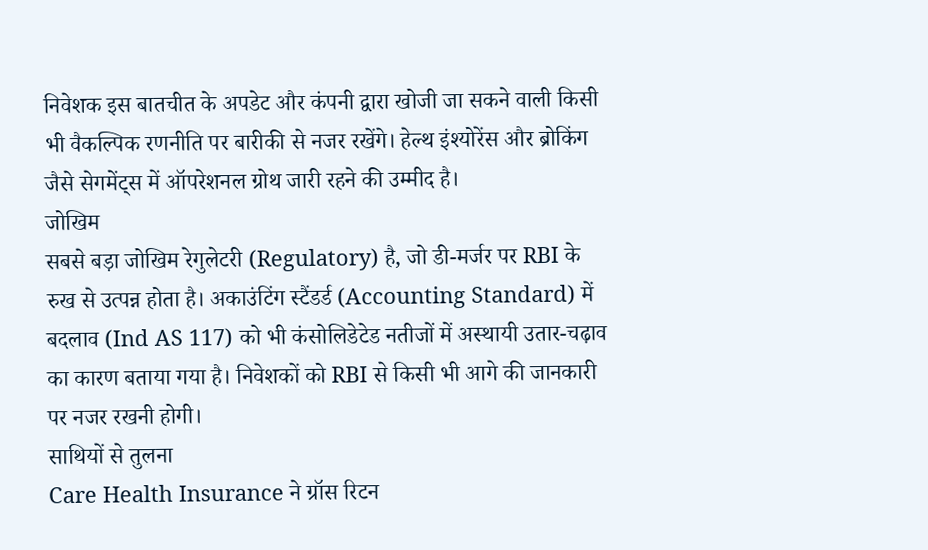निवेशक इस बातचीत के अपडेट और कंपनी द्वारा खोजी जा सकने वाली किसी भी वैकल्पिक रणनीति पर बारीकी से नजर रखेंगे। हेल्थ इंश्योरेंस और ब्रोकिंग जैसे सेगमेंट्स में ऑपरेशनल ग्रोथ जारी रहने की उम्मीद है।
जोखिम
सबसे बड़ा जोखिम रेगुलेटरी (Regulatory) है, जो डी-मर्जर पर RBI के रुख से उत्पन्न होता है। अकाउंटिंग स्टैंडर्ड (Accounting Standard) में बदलाव (Ind AS 117) को भी कंसोलिडेटेड नतीजों में अस्थायी उतार-चढ़ाव का कारण बताया गया है। निवेशकों को RBI से किसी भी आगे की जानकारी पर नजर रखनी होगी।
साथियों से तुलना
Care Health Insurance ने ग्रॉस रिटन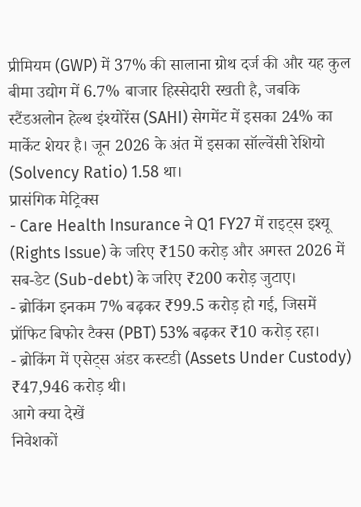प्रीमियम (GWP) में 37% की सालाना ग्रोथ दर्ज की और यह कुल बीमा उद्योग में 6.7% बाजार हिस्सेदारी रखती है, जबकि स्टैंडअलोन हेल्थ इंश्योरेंस (SAHI) सेगमेंट में इसका 24% का मार्केट शेयर है। जून 2026 के अंत में इसका सॉल्वेंसी रेशियो (Solvency Ratio) 1.58 था।
प्रासंगिक मेट्रिक्स
- Care Health Insurance ने Q1 FY27 में राइट्स इश्यू (Rights Issue) के जरिए ₹150 करोड़ और अगस्त 2026 में सब-डेट (Sub-debt) के जरिए ₹200 करोड़ जुटाए।
- ब्रोकिंग इनकम 7% बढ़कर ₹99.5 करोड़ हो गई, जिसमें प्रॉफिट बिफोर टैक्स (PBT) 53% बढ़कर ₹10 करोड़ रहा।
- ब्रोकिंग में एसेट्स अंडर कस्टडी (Assets Under Custody) ₹47,946 करोड़ थी।
आगे क्या देखें
निवेशकों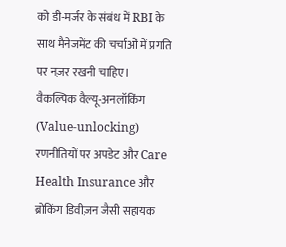को डी-मर्जर के संबंध में RBI के साथ मैनेजमेंट की चर्चाओं में प्रगति पर नज़र रखनी चाहिए। वैकल्पिक वैल्यू-अनलॉकिंग (Value-unlocking) रणनीतियों पर अपडेट और Care Health Insurance और ब्रोकिंग डिवीज़न जैसी सहायक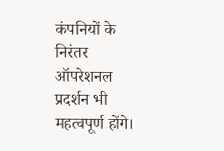कंपनियों के निरंतर ऑपरेशनल प्रदर्शन भी महत्वपूर्ण होंगे।